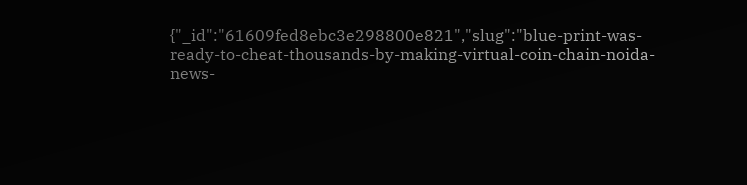{"_id":"61609fed8ebc3e298800e821","slug":"blue-print-was-ready-to-cheat-thousands-by-making-virtual-coin-chain-noida-news-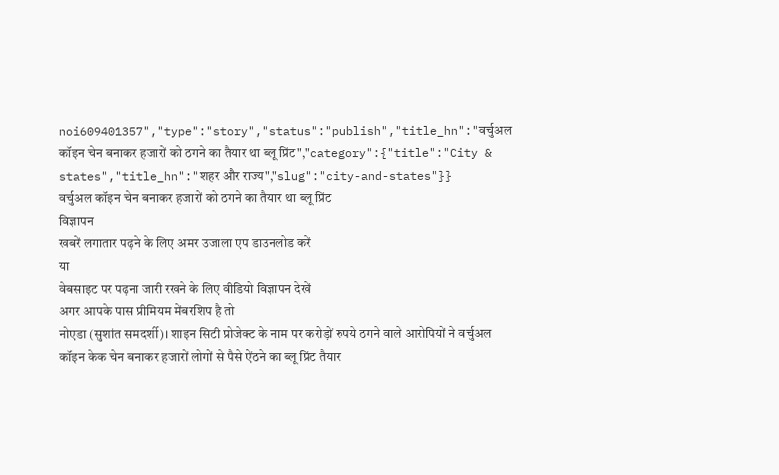noi609401357","type":"story","status":"publish","title_hn":"वर्चुअल कॉइन चेन बनाकर हजारों को ठगने का तैयार था ब्लू प्रिंट","category":{"title":"City & states","title_hn":"शहर और राज्य","slug":"city-and-states"}}
वर्चुअल कॉइन चेन बनाकर हजारों को ठगने का तैयार था ब्लू प्रिंट
विज्ञापन
खबरें लगातार पढ़ने के लिए अमर उजाला एप डाउनलोड करें
या
वेबसाइट पर पढ़ना जारी रखने के लिए वीडियो विज्ञापन देखें
अगर आपके पास प्रीमियम मेंबरशिप है तो
नोएडा (सुशांत समदर्शी)। शाइन सिटी प्रोजेक्ट के नाम पर करोड़ों रुपये ठगने वाले आरोपियों ने वर्चुअल कॉइन केक चेन बनाकर हजारों लोगों से पैसे ऐंठने का ब्लू प्रिंट तैयार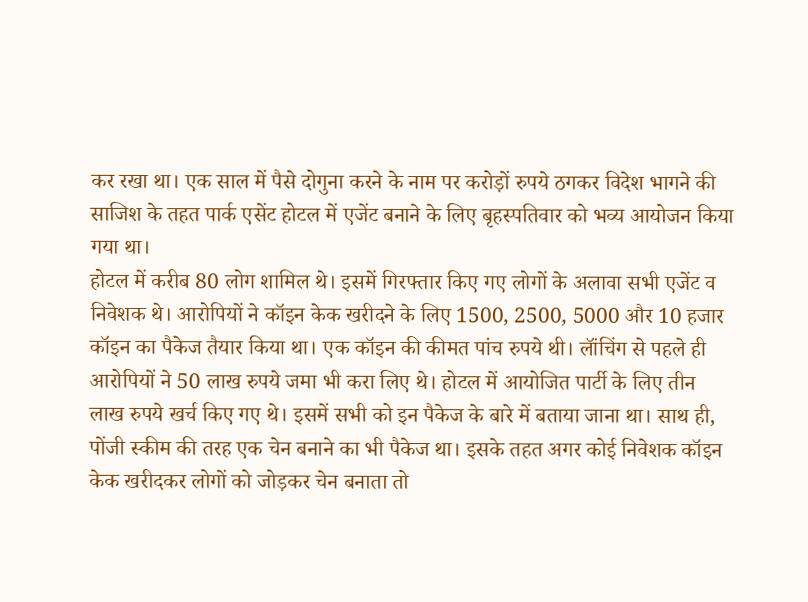कर रखा था। एक साल में पैसे दोगुना करने के नाम पर करोड़ों रुपये ठगकर विदेश भागने की साजिश के तहत पार्क एसेंट होटल में एजेंट बनाने के लिए बृहस्पतिवार को भव्य आयोजन किया गया था।
होटल में करीब 80 लोग शामिल थे। इसमें गिरफ्तार किए गए लोगों के अलावा सभी एजेंट व निवेशक थे। आरोपियों ने कॉइन केक खरीदने के लिए 1500, 2500, 5000 और 10 हजार कॉइन का पैकेज तैयार किया था। एक कॉइन की कीमत पांच रुपये थी। लॉंचिंग से पहले ही आरोपियों ने 50 लाख रुपये जमा भी करा लिए थे। होटल में आयोजित पार्टी के लिए तीन लाख रुपये खर्च किए गए थे। इसमें सभी को इन पैकेज के बारे में बताया जाना था। साथ ही, पोंजी स्कीम की तरह एक चेन बनाने का भी पैकेज था। इसके तहत अगर कोई निवेशक कॉइन केक खरीदकर लोगों को जोड़कर चेन बनाता तो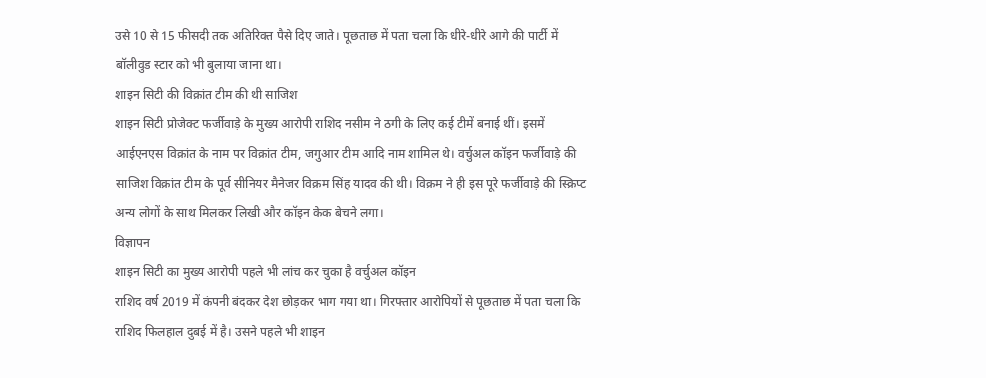उसे 10 से 15 फीसदी तक अतिरिक्त पैसे दिए जाते। पूछताछ में पता चला कि धीरे-धीरे आगे की पार्टी में बॉलीवुड स्टार को भी बुलाया जाना था।
शाइन सिटी की विक्रांत टीम की थी साजिश
शाइन सिटी प्रोजेक्ट फर्जीवाड़े के मुख्य आरोपी राशिद नसीम ने ठगी के लिए कई टीमें बनाई थीं। इसमें आईएनएस विक्रांत के नाम पर विक्रांत टीम, जगुआर टीम आदि नाम शामिल थे। वर्चुअल कॉइन फर्जीवाड़े की साजिश विक्रांत टीम के पूर्व सीनियर मैनेजर विक्रम सिंह यादव की थी। विक्रम ने ही इस पूरे फर्जीवाड़े की स्क्रिप्ट अन्य लोगों के साथ मिलकर लिखी और कॉइन केक बेचने लगा।
विज्ञापन
शाइन सिटी का मुख्य आरोपी पहले भी लांच कर चुका है वर्चुअल कॉइन
राशिद वर्ष 2019 में कंपनी बंदकर देश छोड़कर भाग गया था। गिरफ्तार आरोपियों से पूछताछ में पता चला कि राशिद फिलहाल दुबई में है। उसने पहले भी शाइन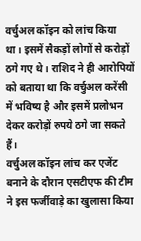वर्चुअल कॉइन को लांच किया था। इसमें सैकड़ों लोगों से करोड़ों ठगे गए थे। राशिद ने ही आरोपियों को बताया था कि वर्चुअल करेंसी में भविष्य है और इसमें प्रलोभन देकर करोड़ों रुपये ठगे जा सकते हैं।
वर्चुअल कॉइन लांच कर एजेंट बनाने के दौरान एसटीएफ की टीम ने इस फर्जीवाड़े का खुलासा किया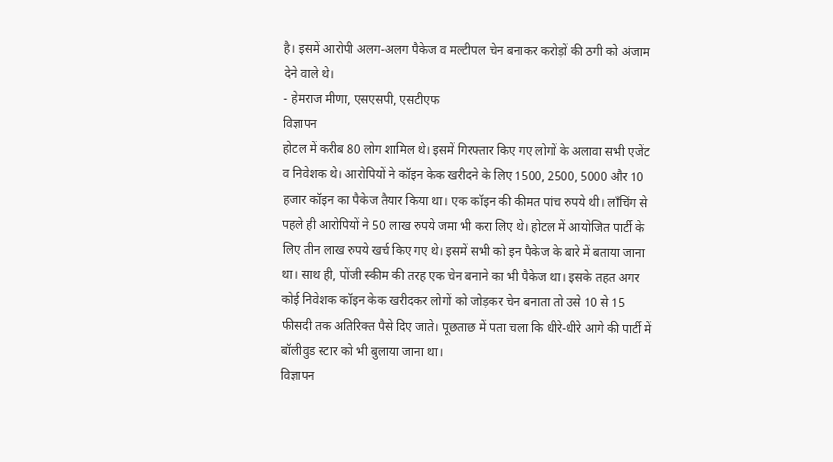है। इसमें आरोपी अलग-अलग पैकेज व मल्टीपल चेन बनाकर करोड़ों की ठगी को अंजाम देने वाले थे।
- हेमराज मीणा, एसएसपी, एसटीएफ
विज्ञापन
होटल में करीब 80 लोग शामिल थे। इसमें गिरफ्तार किए गए लोगों के अलावा सभी एजेंट व निवेशक थे। आरोपियों ने कॉइन केक खरीदने के लिए 1500, 2500, 5000 और 10 हजार कॉइन का पैकेज तैयार किया था। एक कॉइन की कीमत पांच रुपये थी। लॉंचिंग से पहले ही आरोपियों ने 50 लाख रुपये जमा भी करा लिए थे। होटल में आयोजित पार्टी के लिए तीन लाख रुपये खर्च किए गए थे। इसमें सभी को इन पैकेज के बारे में बताया जाना था। साथ ही, पोंजी स्कीम की तरह एक चेन बनाने का भी पैकेज था। इसके तहत अगर कोई निवेशक कॉइन केक खरीदकर लोगों को जोड़कर चेन बनाता तो उसे 10 से 15 फीसदी तक अतिरिक्त पैसे दिए जाते। पूछताछ में पता चला कि धीरे-धीरे आगे की पार्टी में बॉलीवुड स्टार को भी बुलाया जाना था।
विज्ञापन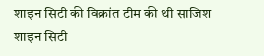शाइन सिटी की विक्रांत टीम की थी साजिश
शाइन सिटी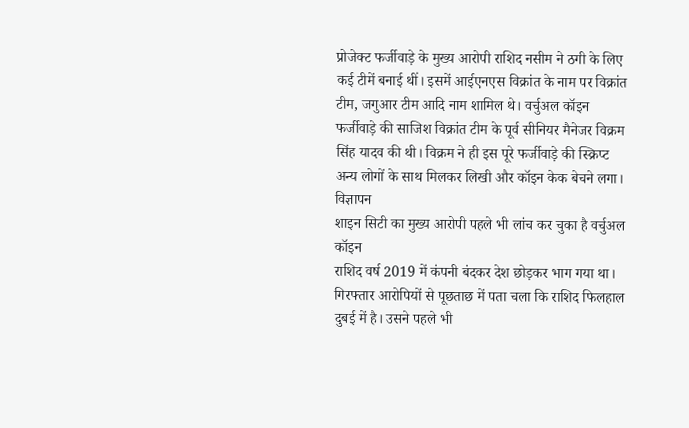प्रोजेक्ट फर्जीवाड़े के मुख्य आरोपी राशिद नसीम ने ठगी के लिए कई टीमें बनाई थीं। इसमें आईएनएस विक्रांत के नाम पर विक्रांत टीम, जगुआर टीम आदि नाम शामिल थे। वर्चुअल कॉइन फर्जीवाड़े की साजिश विक्रांत टीम के पूर्व सीनियर मैनेजर विक्रम सिंह यादव की थी। विक्रम ने ही इस पूरे फर्जीवाड़े की स्क्रिप्ट अन्य लोगों के साथ मिलकर लिखी और कॉइन केक बेचने लगा।
विज्ञापन
शाइन सिटी का मुख्य आरोपी पहले भी लांच कर चुका है वर्चुअल कॉइन
राशिद वर्ष 2019 में कंपनी बंदकर देश छोड़कर भाग गया था। गिरफ्तार आरोपियों से पूछताछ में पता चला कि राशिद फिलहाल दुबई में है। उसने पहले भी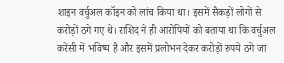शाइन वर्चुअल कॉइन को लांच किया था। इसमें सैकड़ों लोगों से करोड़ों ठगे गए थे। राशिद ने ही आरोपियों को बताया था कि वर्चुअल करेंसी में भविष्य है और इसमें प्रलोभन देकर करोड़ों रुपये ठगे जा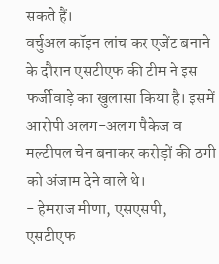सकते हैं।
वर्चुअल कॉइन लांच कर एजेंट बनाने के दौरान एसटीएफ की टीम ने इस फर्जीवाड़े का खुलासा किया है। इसमें आरोपी अलग-अलग पैकेज व मल्टीपल चेन बनाकर करोड़ों की ठगी को अंजाम देने वाले थे।
- हेमराज मीणा, एसएसपी, एसटीएफ